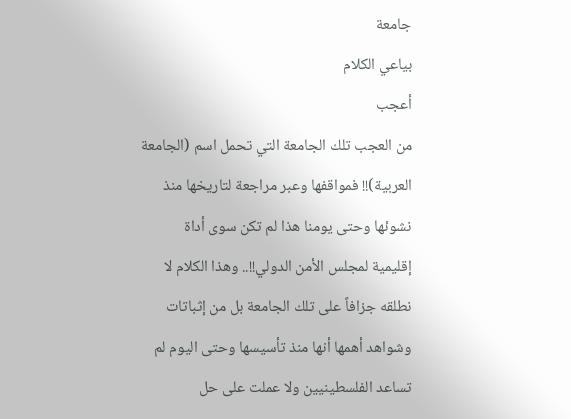جامعة
بياعي الكلام
أعجب
من العجب تلك الجامعة التي تحمل اسم (الجامعة
العربية)!! فمواقفها وعبر مراجعة لتاريخها منذ
نشوئها وحتى يومنا هذا لم تكن سوى أداة
إقليمية لمجلس الأمن الدولي!!.. وهذا الكلام لا
نطلقه جزافاً على تلك الجامعة بل من إثباتات
وشواهد أهمها أنها منذ تأسيسها وحتى اليوم لم
تساعد الفلسطينيين ولا عملت على حل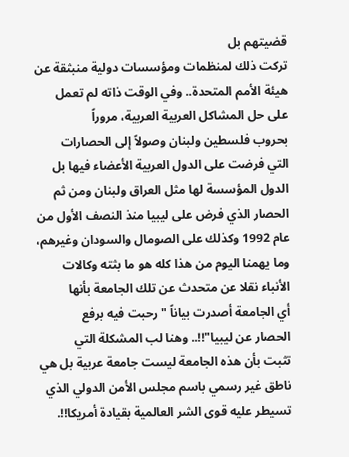قضيتهم بل
تركت ذلك لمنظمات ومؤسسات دولية منبثقة عن
هيئة الأمم المتحدة.. وفي الوقت ذاته لم تعمل
على حل المشاكل العربية العربية، مروراً
بحروب فلسطين ولبنان وصولاً إلى الحصارات
التي فرضت على الدول العربية الأعضاء فيها بل
الدول المؤسسة لها مثل العراق ولبنان ومن ثم
الحصار الذي فرض على ليبيا منذ النصف الأول من
عام 1992 وكذلك على الصومال والسودان وغيرهم،
وما يهمنا اليوم من هذا كله هو ما بثته وكالات
الأنباء نقلا عن متحدث عن تلك الجامعة بأنها
أي الجامعة أصدرت بياناً "رحبت فيه برفع
الحصار عن ليبيا"!!.. وهنا لب المشكلة التي
تثبت بأن هذه الجامعة ليست جامعة عربية بل هي
ناطق غير رسمي باسم مجلس الأمن الدولي الذي
تسيطر عليه قوى الشر العالمية بقيادة أمريكا!!.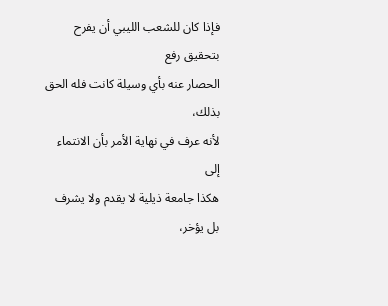فإذا كان للشعب الليبي أن يفرح بتحقيق رفع
الحصار عنه بأي وسيلة كانت فله الحق بذلك،
لأنه عرف في نهاية الأمر بأن الانتماء إلى
هكذا جامعة ذيلية لا يقدم ولا يشرف بل يؤخر،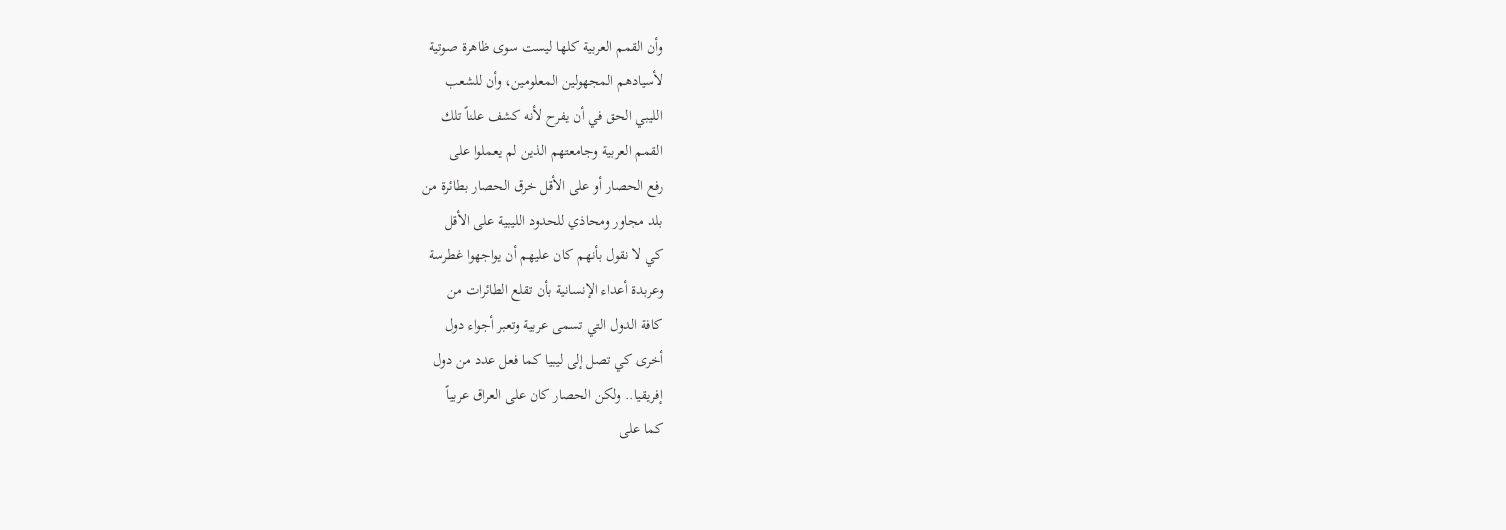وأن القمم العربية كلها ليست سوى ظاهرة صوتية
لأسيادهم المجهولين المعلومين، وأن للشعب
الليبي الحق في أن يفرح لأنه كشف علناً تلك
القمم العربية وجامعتهم الذين لم يعملوا على
رفع الحصار أو على الأقل خرق الحصار بطائرة من
بلد مجاور ومحاذي للحدود الليبية على الأقل
كي لا نقول بأنهم كان عليهم أن يواجهوا غطرسة
وعربدة أعداء الإنسانية بأن تقلع الطائرات من
كافة الدول التي تسمى عربية وتعبر أجواء دول
أخرى كي تصل إلى ليبيا كما فعل عدد من دول
إفريقيا.. ولكن الحصار كان على العراق عربياً
كما على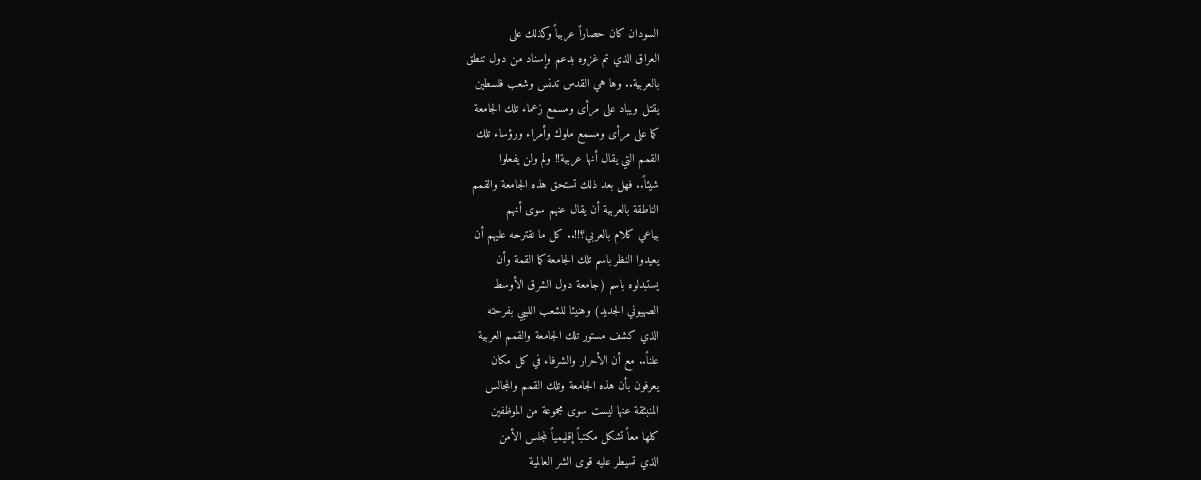السودان كان حصاراً عربياً وكذلك على
العراق الذي تم غزوه بدعم وإسناد من دول تنطق
بالعربية.. وها هي القدس تدنس وشعب فلسطين
يقتل ويباد على مرأى ومسمع زعماء تلك الجامعة
كما على مرأى ومسمع ملوك وأمراء ورؤساء تلك
القمم التي يقال أنها عربية!! ولم ولن يفعلوا
شيئاً.. فهل بعد ذلك تستحق هذه الجامعة والقمم
الناطقة بالعربية أن يقال عنهم سوى أنهم
بياعي كلام بالعربي؟!!.. كل ما نقترحه عليهم أن
يعيدوا النظر باسم تلك الجامعة كما القمة وأن
يستبدلوه باسم (جامعة دول الشرق الأوسط
الصهيوني الجديد) وهنيئا للشعب الليبي بفرحته
الذي كشف مستور تلك الجامعة والقمم العربية
علناً.. مع أن الأحرار والشرفاء في كل مكان
يعرفون بأن هذه الجامعة وتلك القمم والمجالس
المنبثقة عنها ليست سوى مجموعة من الموظفين
كلها معاً تشكل مكتباً إقليمياً لمجلس الأمن
الذي تسيطر عليه قوى الشر العالمية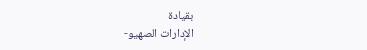بقيادة
الإدارات الصهيو-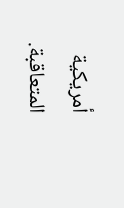أمريكية المتعاقبة.